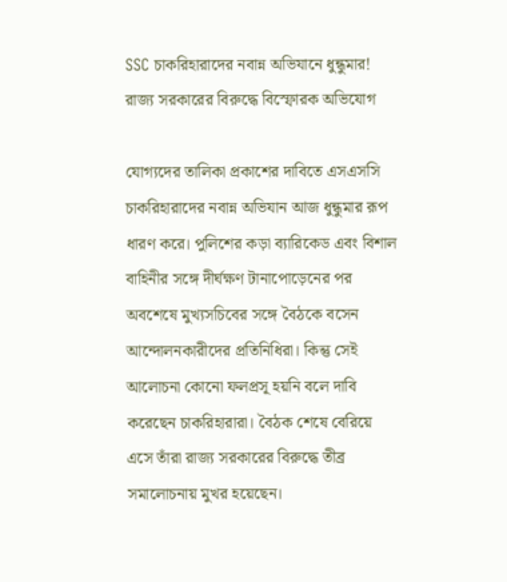SSC চাকরিহারাদের নবান্ন অভিযানে ধুন্ধুমার! রাজ্য সরকারের বিরুদ্ধে বিস্ফোরক অভিযোগ

যোগ্যদের তালিকা প্রকাশের দাবিতে এসএসসি চাকরিহারাদের নবান্ন অভিযান আজ ধুন্ধুমার রূপ ধারণ করে। পুলিশের কড়া ব্যারিকেড এবং বিশাল বাহিনীর সঙ্গে দীর্ঘক্ষণ টানাপোড়েনের পর অবশেষে মুখ্যসচিবের সঙ্গে বৈঠকে বসেন আন্দোলনকারীদের প্রতিনিধিরা। কিন্তু সেই আলোচনা কোনো ফলপ্রসূ হয়নি বলে দাবি করেছেন চাকরিহারারা। বৈঠক শেষে বেরিয়ে এসে তাঁরা রাজ্য সরকারের বিরুদ্ধে তীব্র সমালোচনায় মুখর হয়েছেন।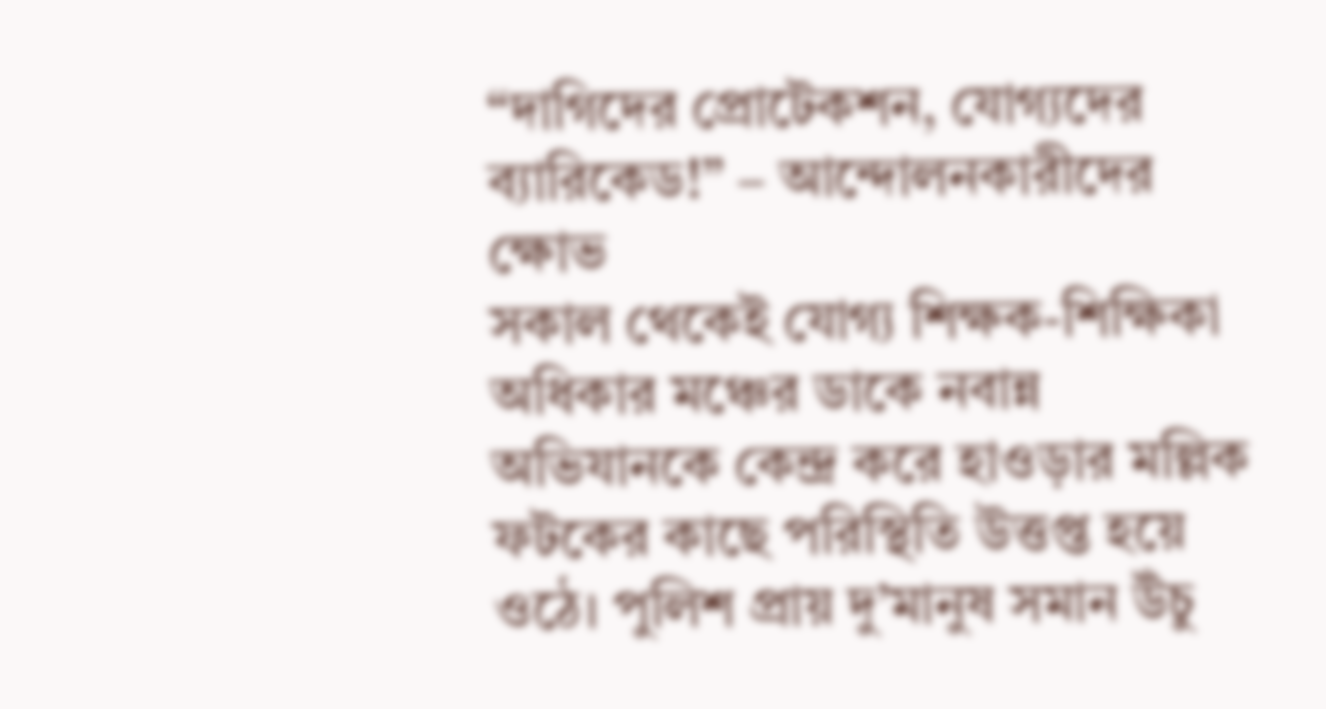“দাগিদের প্রোটেকশন, যোগ্যদের ব্যারিকেড!” – আন্দোলনকারীদের ক্ষোভ
সকাল থেকেই যোগ্য শিক্ষক-শিক্ষিকা অধিকার মঞ্চের ডাকে নবান্ন অভিযানকে কেন্দ্র করে হাওড়ার মল্লিক ফটকের কাছে পরিস্থিতি উত্তপ্ত হয়ে ওঠে। পুলিশ প্রায় দু’মানুষ সমান উঁচু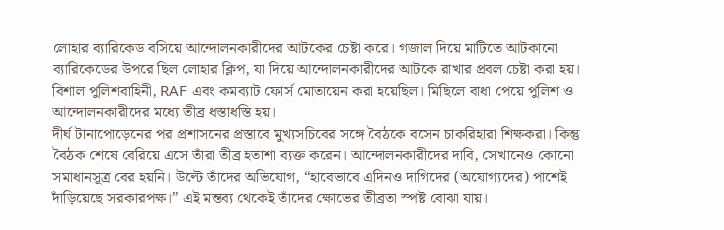লোহার ব্যারিকেড বসিয়ে আন্দোলনকারীদের আটকের চেষ্টা করে। গজাল দিয়ে মাটিতে আটকানো ব্যারিকেডের উপরে ছিল লোহার ক্লিপ, যা দিয়ে আন্দোলনকারীদের আটকে রাখার প্রবল চেষ্টা করা হয়। বিশাল পুলিশবাহিনী, RAF এবং কমব্যাট ফোর্স মোতায়েন করা হয়েছিল। মিছিলে বাধা পেয়ে পুলিশ ও আন্দোলনকারীদের মধ্যে তীব্র ধস্তাধস্তি হয়।
দীর্ঘ টানাপোড়েনের পর প্রশাসনের প্রস্তাবে মুখ্যসচিবের সঙ্গে বৈঠকে বসেন চাকরিহারা শিক্ষকরা। কিন্তু বৈঠক শেষে বেরিয়ে এসে তাঁরা তীব্র হতাশা ব্যক্ত করেন। আন্দোলনকারীদের দাবি, সেখানেও কোনো সমাধানসূত্র বের হয়নি। উল্টে তাঁদের অভিযোগ, “হাবেভাবে এদিনও দাগিদের (অযোগ্যদের) পাশেই দাঁড়িয়েছে সরকারপক্ষ।” এই মন্তব্য থেকেই তাঁদের ক্ষোভের তীব্রতা স্পষ্ট বোঝা যায়।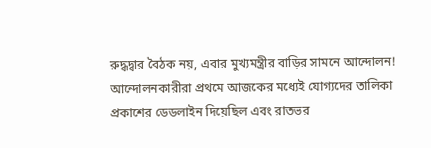রুদ্ধদ্বার বৈঠক নয়, এবার মুখ্যমন্ত্রীর বাড়ির সামনে আন্দোলন!
আন্দোলনকারীরা প্রথমে আজকের মধ্যেই যোগ্যদের তালিকা প্রকাশের ডেডলাইন দিয়েছিল এবং রাতভর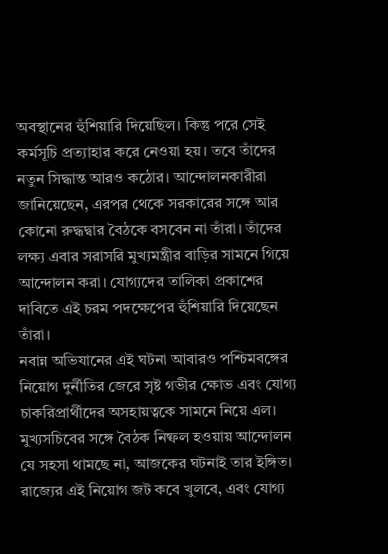অবস্থানের হুঁশিয়ারি দিয়েছিল। কিন্তু পরে সেই কর্মসূচি প্রত্যাহার করে নেওয়া হয়। তবে তাঁদের নতুন সিদ্ধান্ত আরও কঠোর। আন্দোলনকারীরা জানিয়েছেন, এরপর থেকে সরকারের সঙ্গে আর কোনো রুদ্ধদ্বার বৈঠকে বসবেন না তাঁরা। তাঁদের লক্ষ্য এবার সরাসরি মুখ্যমন্ত্রীর বাড়ির সামনে গিয়ে আন্দোলন করা। যোগ্যদের তালিকা প্রকাশের দাবিতে এই চরম পদক্ষেপের হুঁশিয়ারি দিয়েছেন তাঁরা।
নবান্ন অভিযানের এই ঘটনা আবারও পশ্চিমবঙ্গের নিয়োগ দুর্নীতির জেরে সৃষ্ট গভীর ক্ষোভ এবং যোগ্য চাকরিপ্রার্থীদের অসহায়ত্বকে সামনে নিয়ে এল। মুখ্যসচিবের সঙ্গে বৈঠক নিষ্ফল হওয়ায় আন্দোলন যে সহসা থামছে না, আজকের ঘটনাই তার ইঙ্গিত। রাজ্যের এই নিয়োগ জট কবে খুলবে, এবং যোগ্য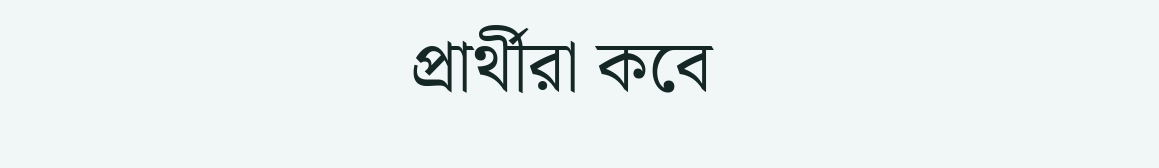প্রার্থীরা কবে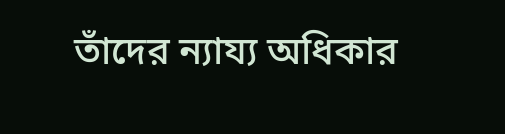তাঁদের ন্যায্য অধিকার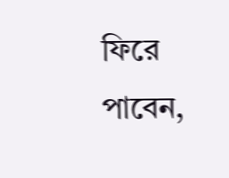ফিরে পাবেন,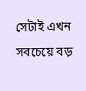সেটাই এখন সবচেয়ে বড়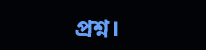প্রশ্ন।